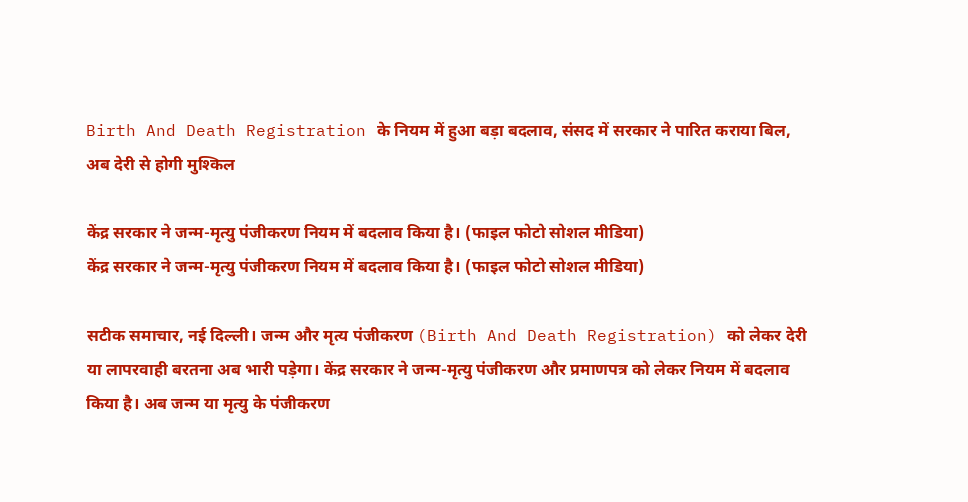Birth And Death Registration के नियम में हुआ बड़ा बदलाव, संसद में सरकार ने पारित कराया बिल, अब देरी से होगी मुश्किल

केंद्र सरकार ने जन्‍म-मृत्यु पंजीकरण नियम में बदलाव किया है। (फाइल फोटो सोशल मीडिया)
केंद्र सरकार ने जन्‍म-मृत्यु पंजीकरण नियम में बदलाव किया है। (फाइल फोटो सोशल मीडिया)

सटीक समाचार, नई दिल्‍ली। जन्‍म और मृत्‍य पंजीकरण (Birth And Death Registration) को लेकर देरी या लापरवाही बरतना अब भारी पड़ेगा। केंद्र सरकार ने जन्‍म-मृत्‍यु पंजीकरण और प्रमाणपत्र को लेकर नियम में बदलाव किया है। अब जन्‍म या मृत्‍यु के पंजीकरण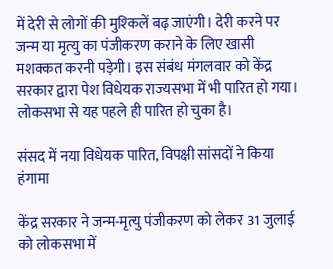में देरी से लोगों की मुश्‍क‍िलें बढ़ जाएंगी। देरी करने पर जन्‍म या मृत्‍यु का पंजीकरण कराने के लिए खासी मशक्‍कत करनी पड़ेगी। इस संबंध मंगलवार को केंद्र सरकार द्वारा पेश विधेयक राज्‍यसभा में भी पारित हो गया। लोकसभा से यह पहले ही पारित हो चुका है।

संसद में नया विधेयक पारित, विपक्षी सांसदों ने किया हंगामा

केंद्र सरकार ने जन्‍म-मृत्‍यु पंजीकरण को लेकर 31 जुलाई को लोकसभा में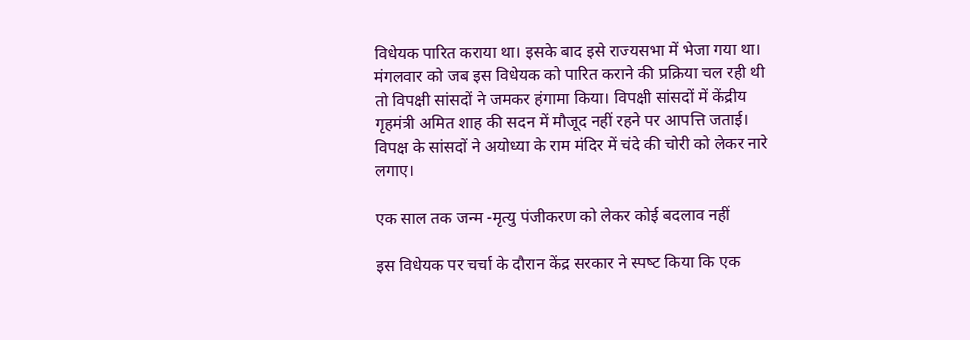विधेयक पार‍ित कराया था। इसके बाद इसे राज्‍यसभा में भेजा गया था। मंगलवार को जब इस विधेयक को पारित कराने की प्रक्रिया चल रही थी तो विपक्षी सांसदों ने जमकर हंगामा किया। विपक्षी सांसदों में केंद्रीय गृहमंत्री अमित शाह की सदन में मौजूद नहीं रहने पर आपत्ति जताई। विपक्ष के सांसदों ने अयोध्‍या के राम मंदिर में चंदे की चोरी को लेकर नारे लगाए।

एक साल तक जन्‍म -मृत्‍यु पंजीकरण को लेकर कोई बदलाव नहीं

इस विधेयक पर चर्चा के दौरान केंद्र सरकार ने स्‍पष्‍ट किया कि एक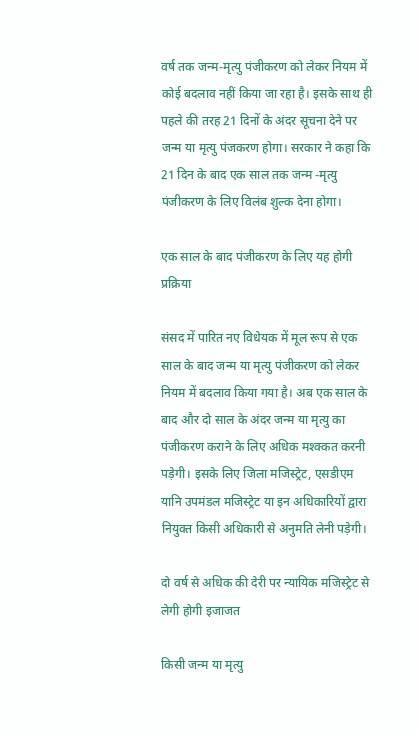वर्ष तक जन्‍म-मृत्‍यु पंजीकरण को लेकर नियम में कोई बदलाव नहीं किया जा रहा है। इसके साथ ही पहले की तरह 21 दिनों के अंदर सूचना देने पर जन्‍म या मृत्‍यु पंजकरण होगा। सरकार ने कहा कि 21 दिन के बाद एक साल तक जन्‍म -मृत्‍यु पंजीकरण के लिए विलंब शुल्‍क देना होगा।

एक साल के बाद पंजीकरण के लिए यह होगी प्रक्रिया

संसद में पारित नए विधेयक में मूल रूप से एक साल के बाद जन्‍म या मृत्‍यु पंजीकरण को लेकर नियम में बदलाव किया गया है। अब एक साल के बाद और दो साल के अंदर जन्‍म या मृत्‍यु का पंजीकरण कराने के लिए अधिक मश्‍क्‍कत करनी पड़ेगी। इसके लिए जिला मजिस्‍ट्रेट, एसडीएम यानि उपमंडल मजिस्‍ट्रेट या इन अधिकारियों द्वारा नियुक्‍त किसी अधिकारी से अनुमति लेनी पड़ेगी।

दो वर्ष से अधिक की देरी पर न्‍यायिक मजिस्‍ट्रेट से लेगी होगी इजाजत

किसी जन्‍म या मृत्‍यु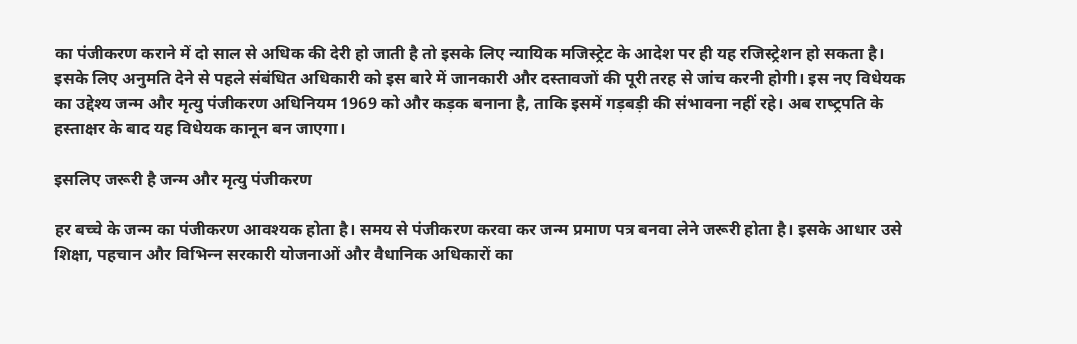का पंजीकरण कराने में दो साल से अधिक की देरी हो जाती है तो इसके लिए न्‍यायिक मजिस्‍ट्रेट के आदेश पर ही यह रजिस्‍ट्रेशन हो सकता है। इसके लिए अनुमत‍ि देने से पहले संबंधित अधिकारी को इस बारे में जानकारी और दस्‍तावजों की पूरी तरह से जांच करनी होगी। इस नए विधेयक का उद्देश्‍य जन्‍म और मृत्‍यु पंजीकरण अधिनियम 1969 को और कड़क बनाना है, ताकि इसमें गड़बड़ी की संभावना नहीं रहे। अब राष्‍ट्रपति के हस्‍ताक्षर के बाद यह विधेयक कानून बन जाएगा।

इसलिए जरूरी है जन्‍म और मृत्‍यु पंजीकरण

हर बच्‍चे के जन्‍म का पंजीकरण आवश्‍यक होता है। समय से पंजीकरण करवा कर जन्‍म प्रमाण पत्र बनवा लेने जरूरी होता है। इसके आधार उसे शिक्षा, पहचान और विभि‍न्‍न सरकारी योजनाओं और वैधानिक अधिकारों का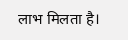लाभ मिलता है।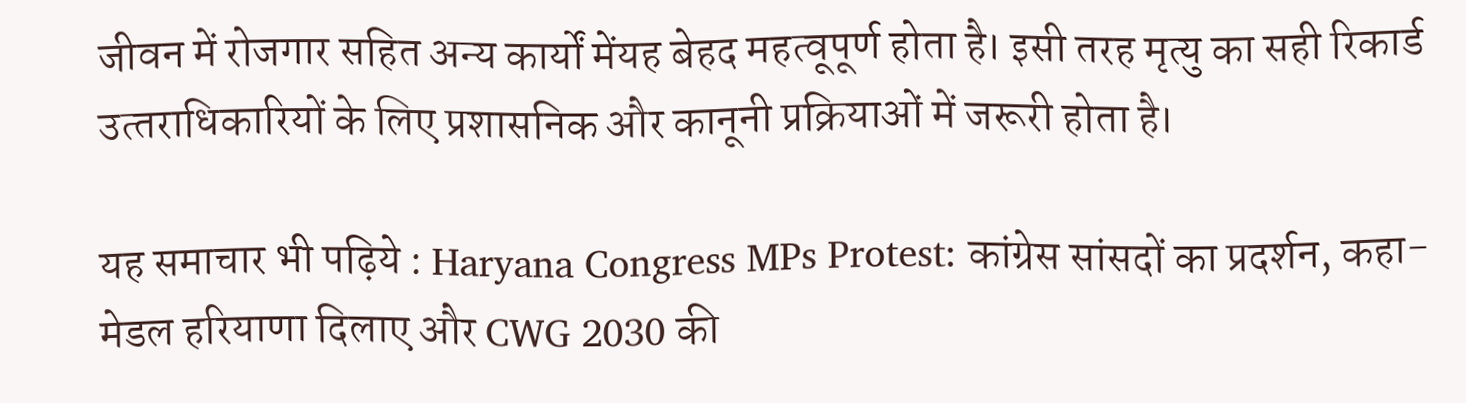जीवन में रोजगार सहित अन्‍य कार्यों मेंयह बेहद महत्‍वूपूर्ण होता है। इसी तरह मृत्‍यु का सही रिकार्ड उत्‍तराधिकारियों के लिए प्रशासनिक और कानूनी प्रक्रियाओं में जरूरी होता है।

यह समाचार भी पढ़ि‍ये : Haryana Congress MPs Protest: कांग्रेस सांसदों का प्रदर्शन, कहा- मेडल हरियाणा दिलाए और CWG 2030 की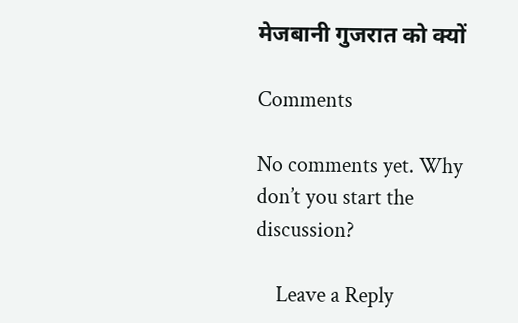मेजबानी गुजरात को क्‍यों

Comments

No comments yet. Why don’t you start the discussion?

    Leave a Reply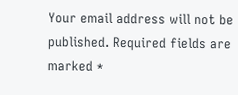Your email address will not be published. Required fields are marked *